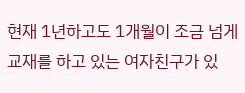현재 1년하고도 1개월이 조금 넘게 교재를 하고 있는 여자친구가 있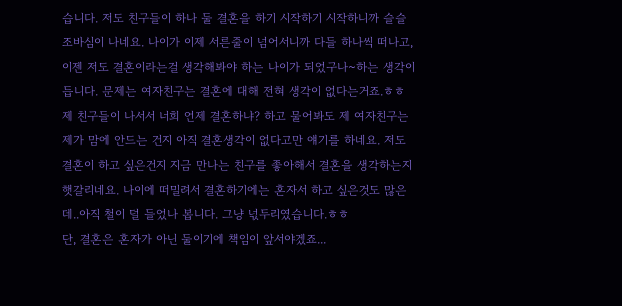습니다. 저도 친구들이 하나 둘 결혼을 하기 시작하기 시작하니까 슬슬 조바심이 나네요. 나이가 이제 서른줄이 넘어서니까 다들 하나씩 떠나고, 이젠 저도 결혼이라는걸 생각해봐야 하는 나이가 되었구나~하는 생각이 듭니다. 문제는 여자친구는 결혼에 대해 전혀 생각이 없다는거죠.ㅎㅎ 제 친구들이 나서서 너희 언제 결혼하냐? 하고 물어봐도 제 여자친구는 제가 맘에 안드는 건지 아직 결혼생각이 없다고만 얘기를 하네요. 저도 결혼이 하고 싶은건지 지금 만나는 친구를 좋아해서 결혼을 생각하는지 햇갈리네요. 나이에 떠밀려서 결혼하기에는 혼자서 하고 싶은것도 많은데..아직 철이 덜 들었나 봅니다. 그냥 넋두리였습니다.ㅎㅎ
단, 결혼은 혼자가 아닌 둘이기에 책임이 앞서야겠죠...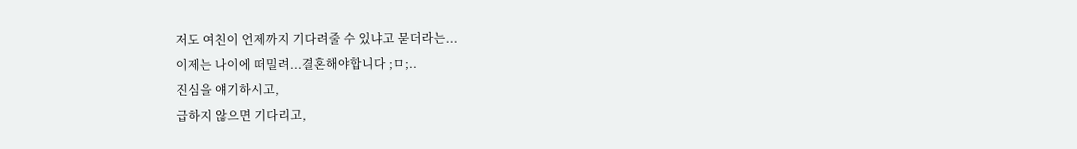저도 여친이 언제까지 기다려줄 수 있냐고 묻더라는...
이제는 나이에 떠밀려...결혼해야합니다 ;ㅁ;..
진심을 얘기하시고,
급하지 않으면 기다리고,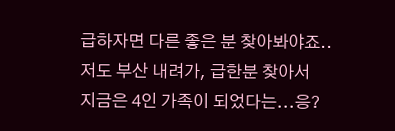급하자면 다른 좋은 분 찾아봐야죠..
저도 부산 내려가, 급한분 찾아서
지금은 4인 가족이 되었다는...응?